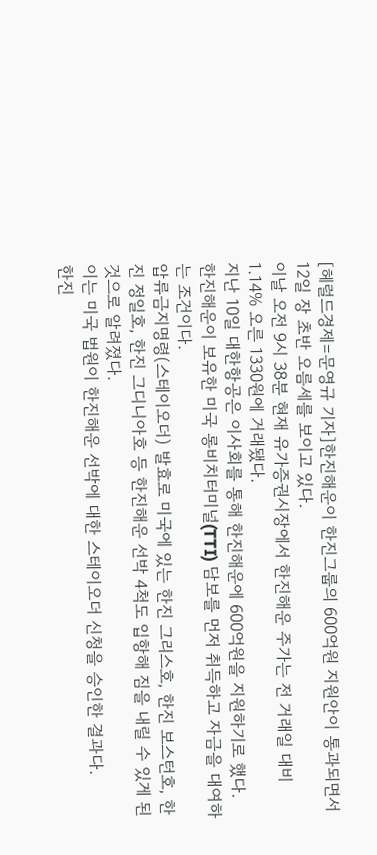[헤럴드경제=문영규 기자]한진해운이 한진그룹의 600억원 지원안이 통과되면서 12일 장 초반 오름세를 보이고 있다.
이날 오전 9시 38분 현재 유가증권시장에서 한진해운 주가는 전 거래일 대비 1.14% 오른 1330원에 거래됐다.
지난 10일 대한항공은 이사회를 통해 한진해운에 600억원을 지원하기로 했다.
한진해운이 보유한 미국 롱비치터미널(TTI) 담보를 먼저 취득하고 자금을 대여하는 조건이다.
압류금지명령(스테이오더) 발효로 미국에 있는 한진 그리스호, 한진 보스턴호, 한진 정일호, 한진 그디니아호 등 한진해운 선박 4척도 입항해 짐을 내릴 수 있게 된 것으로 알려졌다.
이는 미국 법원이 한진해운 선박에 대한 스테이오더 신청을 승인한 결과다.
한진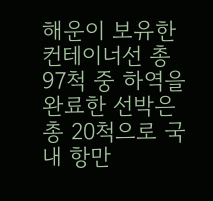해운이 보유한 컨테이너선 총 97척 중 하역을 완료한 선박은 총 20척으로 국내 항만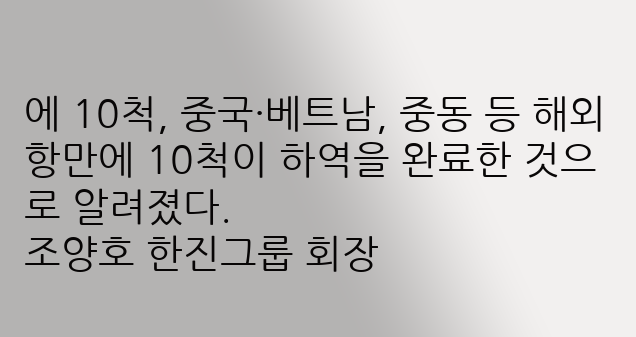에 10척, 중국·베트남, 중동 등 해외항만에 10척이 하역을 완료한 것으로 알려졌다.
조양호 한진그룹 회장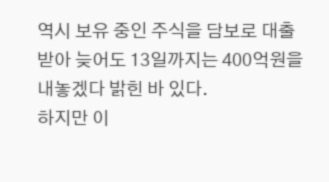역시 보유 중인 주식을 담보로 대출받아 늦어도 13일까지는 400억원을 내놓겠다 밝힌 바 있다.
하지만 이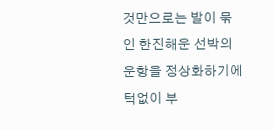것만으로는 발이 묶인 한진해운 선박의 운항을 정상화하기에 턱없이 부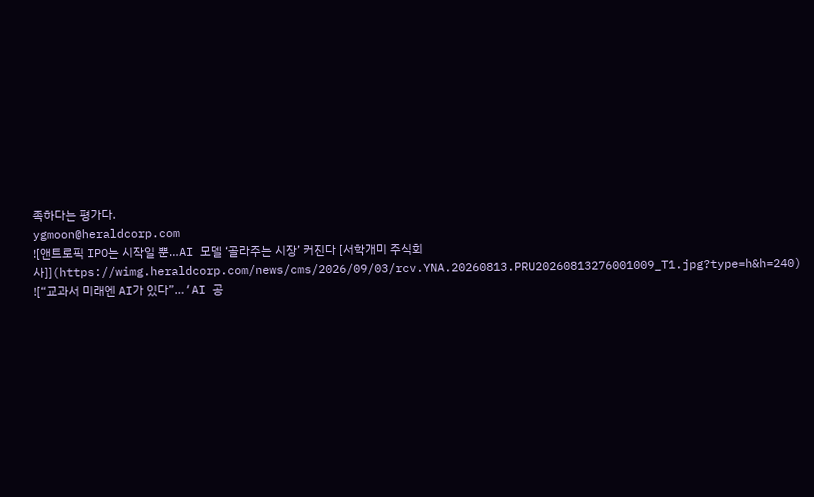족하다는 평가다.
ygmoon@heraldcorp.com
![앤트로픽 IPO는 시작일 뿐…AI 모델 ‘골라주는 시장’ 커진다 [서학개미 주식회사]](https://wimg.heraldcorp.com/news/cms/2026/09/03/rcv.YNA.20260813.PRU20260813276001009_T1.jpg?type=h&h=240)
![“교과서 미래엔 AI가 있다”…‘AI 공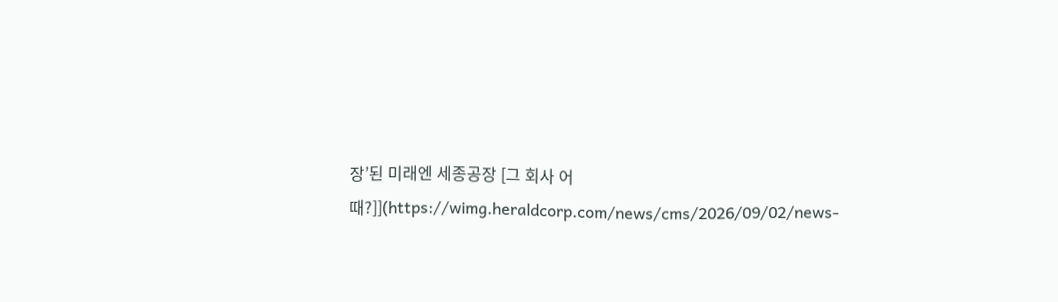장’된 미래엔 세종공장 [그 회사 어때?]](https://wimg.heraldcorp.com/news/cms/2026/09/02/news-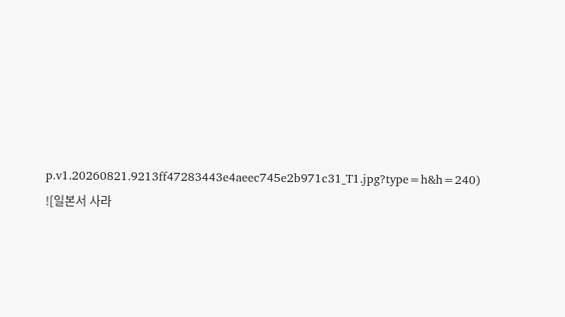p.v1.20260821.9213ff47283443e4aeec745e2b971c31_T1.jpg?type=h&h=240)
![일본서 사라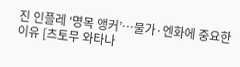진 인플레 ‘명목 앵커’…물가·엔화에 중요한 이유 [츠토무 와타나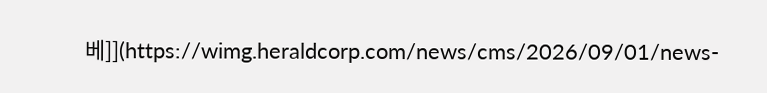베]](https://wimg.heraldcorp.com/news/cms/2026/09/01/news-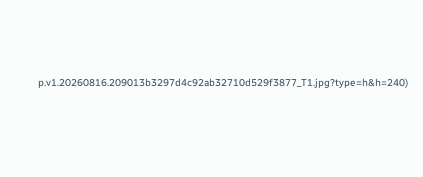p.v1.20260816.209013b3297d4c92ab32710d529f3877_T1.jpg?type=h&h=240)